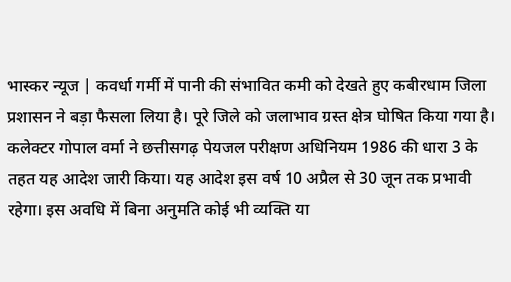भास्कर न्यूज | कवर्धा गर्मी में पानी की संभावित कमी को देखते हुए कबीरधाम जिला प्रशासन ने बड़ा फैसला लिया है। पूरे जिले को जलाभाव ग्रस्त क्षेत्र घोषित किया गया है। कलेक्टर गोपाल वर्मा ने छत्तीसगढ़ पेयजल परीक्षण अधिनियम 1986 की धारा 3 के तहत यह आदेश जारी किया। यह आदेश इस वर्ष 10 अप्रैल से 30 जून तक प्रभावी रहेगा। इस अवधि में बिना अनुमति कोई भी व्यक्ति या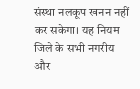संस्था नलकूप खनन नहीं कर सकेगा। यह नियम जिले के सभी नगरीय और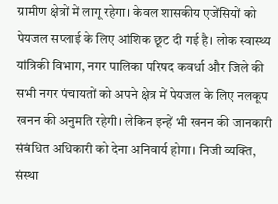ग्रामीण क्षेत्रों में लागू रहेगा। केवल शासकीय एजेंसियों को पेयजल सप्लाई के लिए आंशिक छूट दी गई है। लोक स्वास्थ्य यांत्रिकी विभाग, नगर पालिका परिषद कवर्धा और जिले की सभी नगर पंचायतों को अपने क्षेत्र में पेयजल के लिए नलकूप खनन की अनुमति रहेगी। लेकिन इन्हें भी खनन की जानकारी संबंधित अधिकारी को देना अनिवार्य होगा। निजी व्यक्ति, संस्था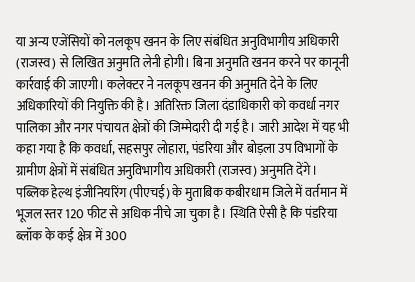या अन्य एजेंसियों को नलकूप खनन के लिए संबंधित अनुविभागीय अधिकारी (राजस्व) से लिखित अनुमति लेनी होगी। बिना अनुमति खनन करने पर कानूनी कार्रवाई की जाएगी। कलेक्टर ने नलकूप खनन की अनुमति देने के लिए अधिकारियों की नियुक्ति की है। अतिरिक्त जिला दंडाधिकारी को कवर्धा नगर पालिका और नगर पंचायत क्षेत्रों की जिम्मेदारी दी गई है। जारी आदेश में यह भी कहा गया है कि कवर्धा, सहसपुर लोहारा, पंडरिया और बोड़ला उप विभागों के ग्रामीण क्षेत्रों में संबंधित अनुविभागीय अधिकारी (राजस्व) अनुमति देंगे। पब्लिक हेल्थ इंजीनियरिंग (पीएचई) के मुताबिक कबीरधाम जिले में वर्तमान में भूजल स्तर 120 फीट से अधिक नीचे जा चुका है। स्थिति ऐसी है कि पंडरिया ब्लॉक के कई क्षेत्र में 300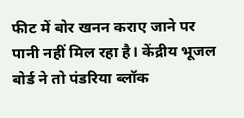फीट में बोर खनन कराए जाने पर पानी नहीं मिल रहा है। केंद्रीय भूजल बोर्ड ने तो पंडरिया ब्लॉक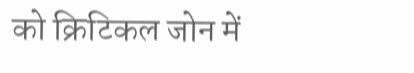को क्रिटिकल जोन में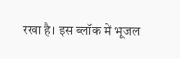रखा है। इस ब्लॉक में भूजल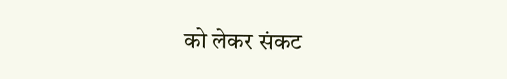को लेकर संकट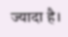ज्यादा है।